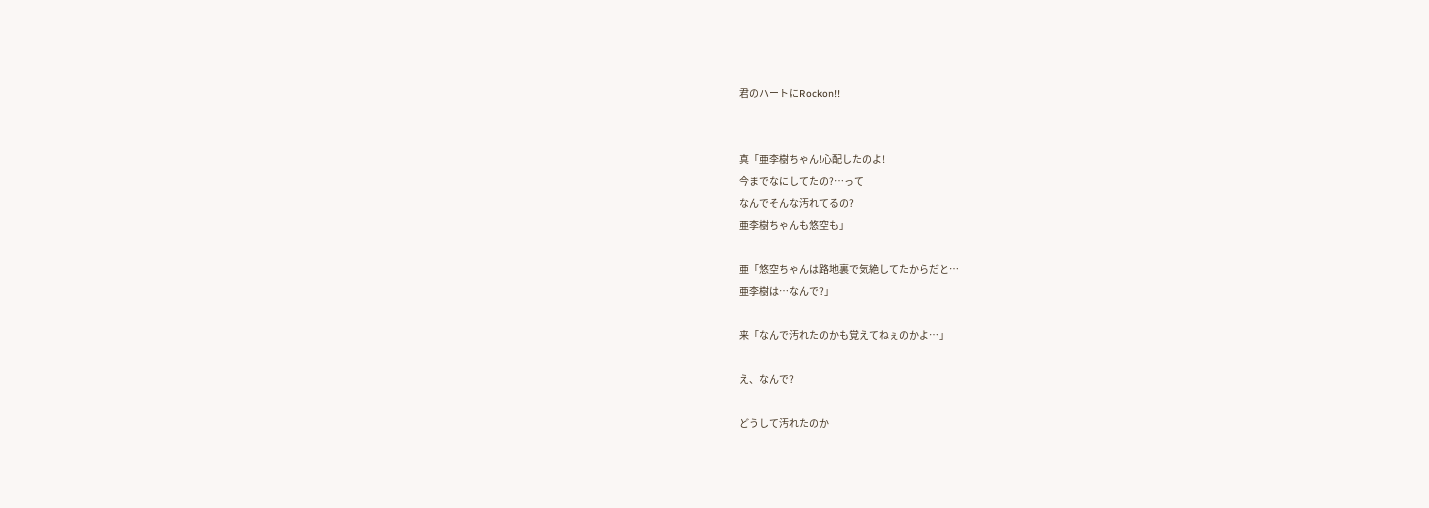君のハートにRockon!!


真「亜李樹ちゃん!心配したのよ!
今までなにしてたの?…って
なんでそんな汚れてるの?
亜李樹ちゃんも悠空も」

亜「悠空ちゃんは路地裏で気絶してたからだと…
亜李樹は…なんで?」

来「なんで汚れたのかも覚えてねぇのかよ…」

え、なんで?

どうして汚れたのか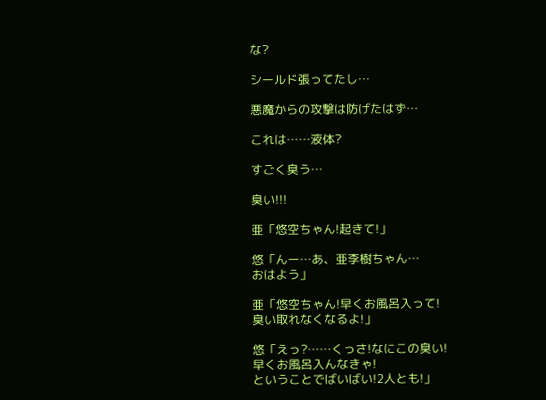な?

シールド張ってたし…

悪魔からの攻撃は防げたはず…

これは……液体?

すごく臭う…

臭い!!!

亜「悠空ちゃん!起きて!」

悠「んー…あ、亜李樹ちゃん…
おはよう」

亜「悠空ちゃん!早くお風呂入って!
臭い取れなくなるよ!」

悠「えっ?……くっさ!なにこの臭い!
早くお風呂入んなきゃ!
ということでばいばい!2人とも!」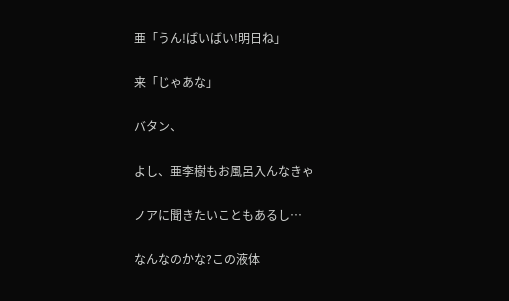亜「うん!ばいばい!明日ね」

来「じゃあな」

バタン、

よし、亜李樹もお風呂入んなきゃ

ノアに聞きたいこともあるし…

なんなのかな?この液体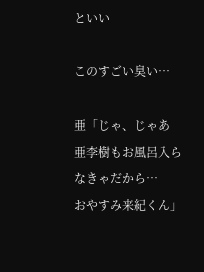といい

このすごい臭い…

亜「じゃ、じゃあ
亜李樹もお風呂入らなきゃだから…
おやすみ来紀くん」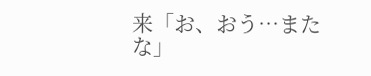来「お、おう…またな」